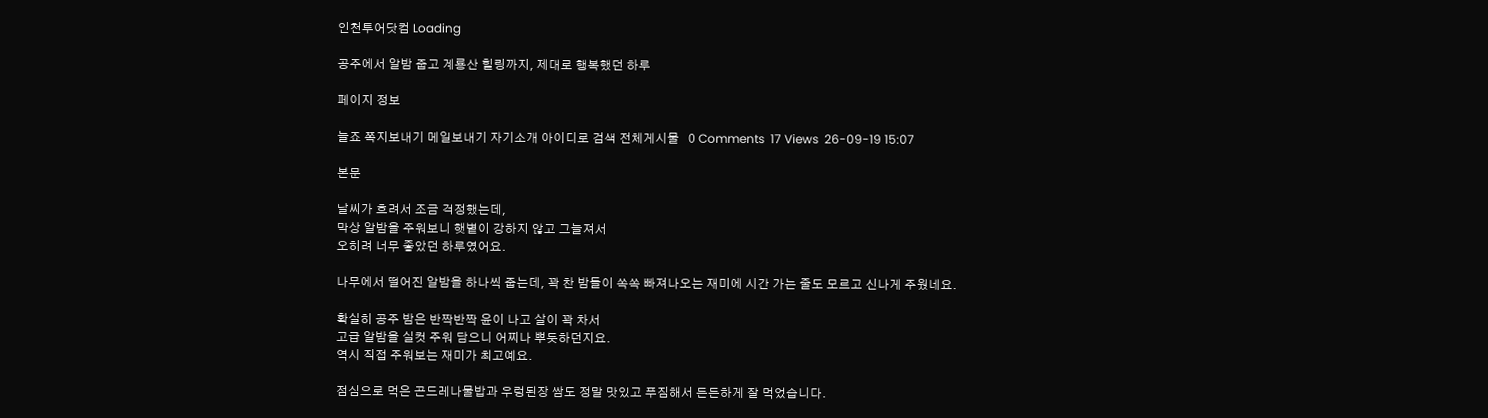인천투어닷컴 Loading

공주에서 알밤 줍고 계룡산 힐링까지, 제대로 행복했던 하루

페이지 정보

늘죠 쪽지보내기 메일보내기 자기소개 아이디로 검색 전체게시물   0 Comments  17 Views  26-09-19 15:07

본문

날씨가 흐려서 조금 걱정했는데,
막상 알밤을 주워보니 햇볕이 강하지 않고 그늘져서
오히려 너무 좋았던 하루였어요.

나무에서 떨어진 알밤을 하나씩 줍는데, 꽉 찬 밤들이 쏙쏙 빠져나오는 재미에 시간 가는 줄도 모르고 신나게 주웠네요.

확실히 공주 밤은 반짝반짝 윤이 나고 살이 꽉 차서
고급 알밤을 실컷 주워 담으니 어찌나 뿌듯하던지요.
역시 직접 주워보는 재미가 최고예요.

점심으로 먹은 곤드레나물밥과 우렁된장 쌈도 정말 맛있고 푸짐해서 든든하게 잘 먹었습니다.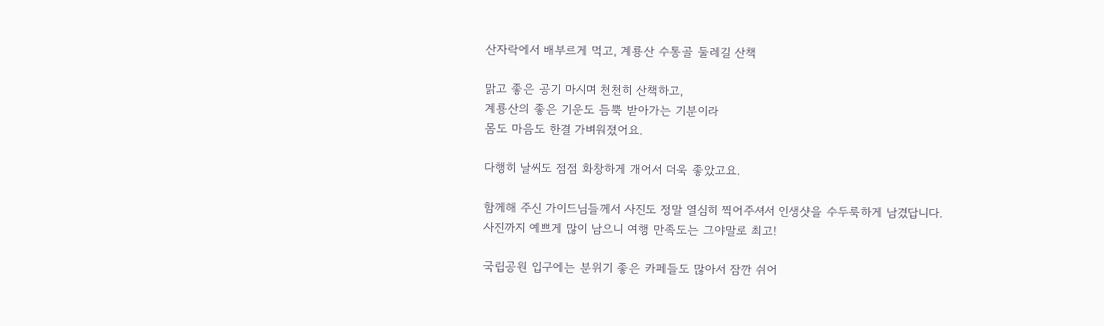산자락에서 배부르게 먹고, 계룡산 수통골 둘레길 산책

맑고 좋은 공기 마시며 천천히 산책하고,
계룡산의 좋은 기운도 듬뿍 받아가는 기분이라
몸도 마음도 한결 가벼워졌어요.

다행히 날씨도 점점 화창하게 개어서 더욱 좋았고요.

함께해 주신 가이드님들께서 사진도 정말 열심히 찍어주셔서 인생샷을 수두룩하게 남겼답니다.
사진까지 예쁘게 많이 남으니 여행 만족도는 그야말로 최고!

국립공원 입구에는 분위기 좋은 카페들도 많아서 잠깐 쉬어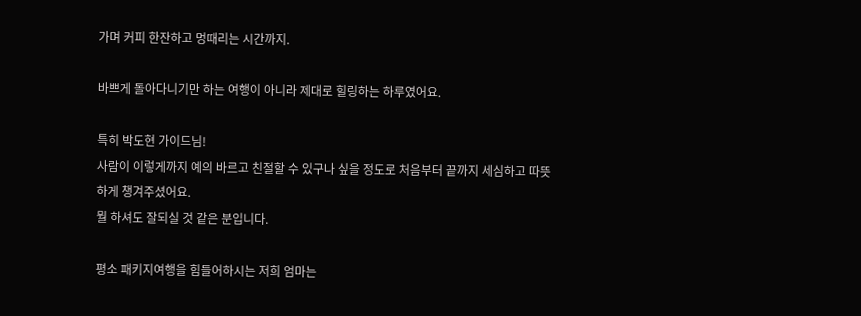가며 커피 한잔하고 멍때리는 시간까지.

바쁘게 돌아다니기만 하는 여행이 아니라 제대로 힐링하는 하루였어요.

특히 박도현 가이드님!
사람이 이렇게까지 예의 바르고 친절할 수 있구나 싶을 정도로 처음부터 끝까지 세심하고 따뜻하게 챙겨주셨어요.
뭘 하셔도 잘되실 것 같은 분입니다.

평소 패키지여행을 힘들어하시는 저희 엄마는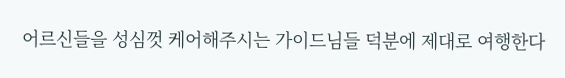어르신들을 성심껏 케어해주시는 가이드님들 덕분에 제대로 여행한다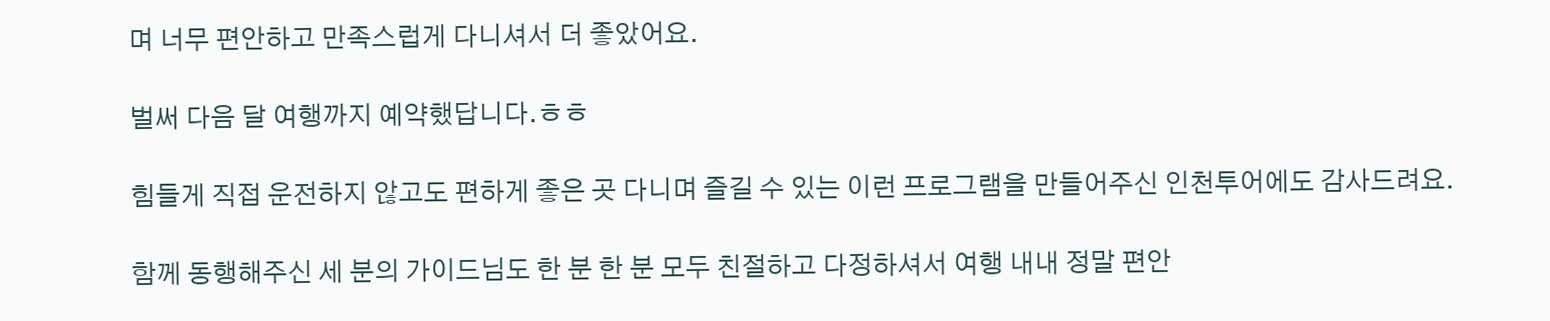며 너무 편안하고 만족스럽게 다니셔서 더 좋았어요.

벌써 다음 달 여행까지 예약했답니다.ㅎㅎ

힘들게 직접 운전하지 않고도 편하게 좋은 곳 다니며 즐길 수 있는 이런 프로그램을 만들어주신 인천투어에도 감사드려요.

함께 동행해주신 세 분의 가이드님도 한 분 한 분 모두 친절하고 다정하셔서 여행 내내 정말 편안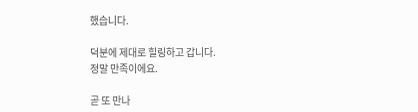했습니다.

덕분에 제대로 힐링하고 갑니다.
정말 만족이에요.

곧 또 만나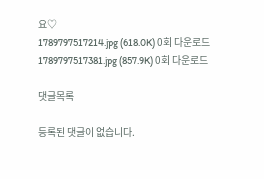요♡
1789797517214.jpg (618.0K) 0회 다운로드
1789797517381.jpg (857.9K) 0회 다운로드

댓글목록

등록된 댓글이 없습니다.